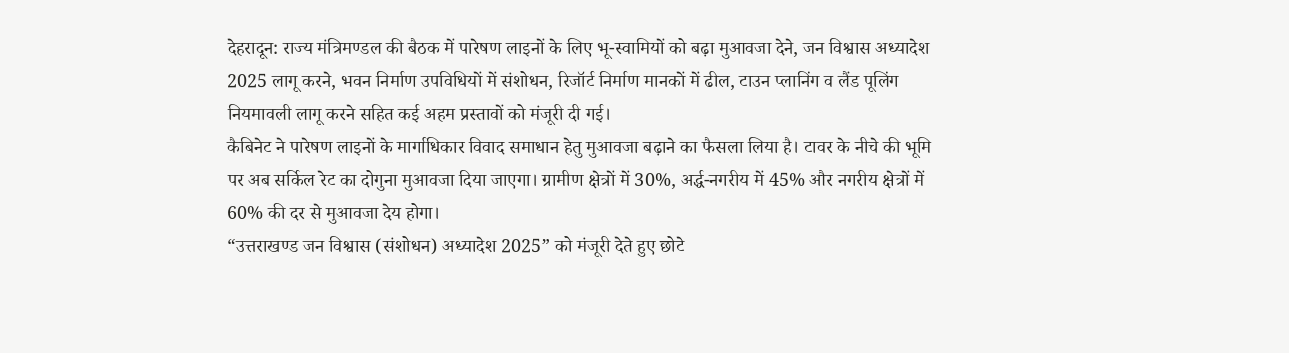देहरादून: राज्य मंत्रिमण्डल की बैठक में पारेषण लाइनों के लिए भू-स्वामियों को बढ़ा मुआवजा देने, जन विश्वास अध्यादेश 2025 लागू करने, भवन निर्माण उपविधियों में संशोधन, रिजॉर्ट निर्माण मानकों में ढील, टाउन प्लानिंग व लैंड पूलिंग नियमावली लागू करने सहित कई अहम प्रस्तावों को मंजूरी दी गई।
कैबिनेट ने पारेषण लाइनों के मार्गाधिकार विवाद समाधान हेतु मुआवजा बढ़ाने का फैसला लिया है। टावर के नीचे की भूमि पर अब सर्किल रेट का दोगुना मुआवजा दिया जाएगा। ग्रामीण क्षेत्रों में 30%, अर्द्ध-नगरीय में 45% और नगरीय क्षेत्रों में 60% की दर से मुआवजा देय होगा।
“उत्तराखण्ड जन विश्वास (संशोधन) अध्यादेश 2025” को मंजूरी देते हुए छोटे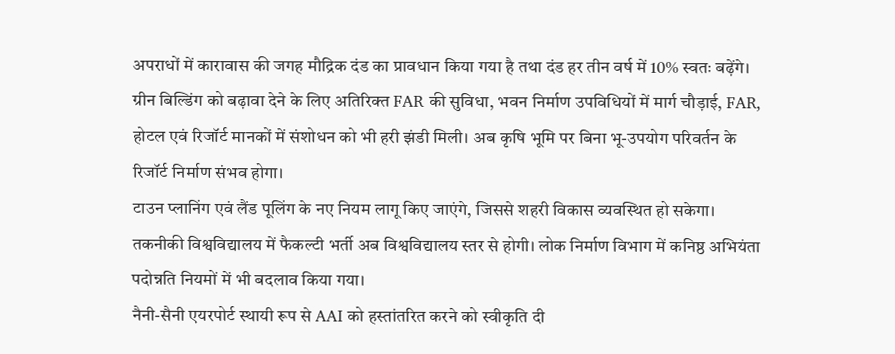अपराधों में कारावास की जगह मौद्रिक दंड का प्रावधान किया गया है तथा दंड हर तीन वर्ष में 10% स्वतः बढ़ेंगे।
ग्रीन बिल्डिंग को बढ़ावा देने के लिए अतिरिक्त FAR की सुविधा, भवन निर्माण उपविधियों में मार्ग चौड़ाई, FAR, होटल एवं रिजॉर्ट मानकों में संशोधन को भी हरी झंडी मिली। अब कृषि भूमि पर बिना भू-उपयोग परिवर्तन के रिजॉर्ट निर्माण संभव होगा।
टाउन प्लानिंग एवं लैंड पूलिंग के नए नियम लागू किए जाएंगे, जिससे शहरी विकास व्यवस्थित हो सकेगा।
तकनीकी विश्वविद्यालय में फैकल्टी भर्ती अब विश्वविद्यालय स्तर से होगी। लोक निर्माण विभाग में कनिष्ठ अभियंता पदोन्नति नियमों में भी बदलाव किया गया।
नैनी-सैनी एयरपोर्ट स्थायी रूप से AAI को हस्तांतरित करने को स्वीकृति दी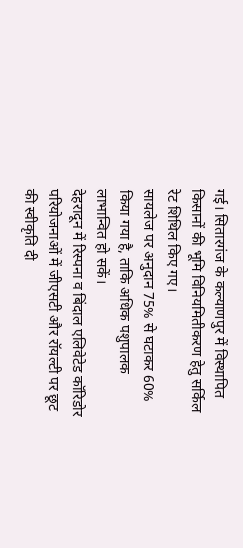गई। सितारगंज के कल्याणपुर में विस्थापित किसानों की भूमि विनियमितीकरण हेतु सर्किल रेट शिथिल किए गए।
सायलेज पर अनुदान 75% से घटाकर 60% किया गया है, ताकि अधिक पशुपालक लाभान्वित हो सकें।
देहरादून में रिस्पना व बिंदाल एलिवेटेड कॉरिडोर परियोजनाओं में जीएसटी और रॉयल्टी पर छूट की स्वीकृति दी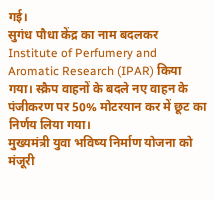गई।
सुगंध पौधा केंद्र का नाम बदलकर Institute of Perfumery and Aromatic Research (IPAR) किया गया। स्क्रैप वाहनों के बदले नए वाहन के पंजीकरण पर 50% मोटरयान कर में छूट का निर्णय लिया गया।
मुख्यमंत्री युवा भविष्य निर्माण योजना को मंजूरी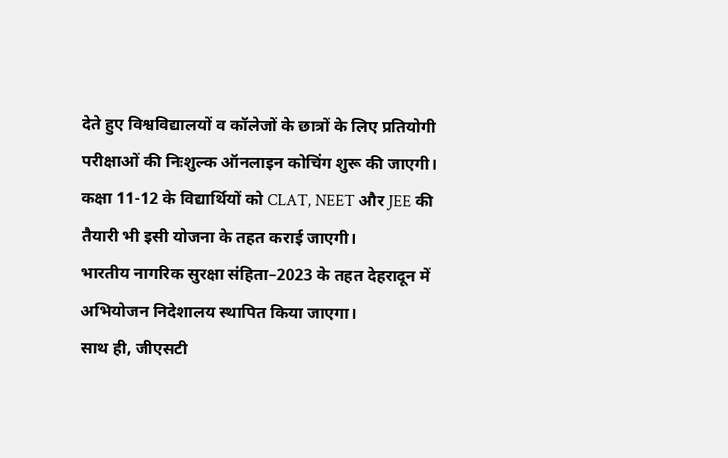देते हुए विश्वविद्यालयों व कॉलेजों के छात्रों के लिए प्रतियोगी परीक्षाओं की निःशुल्क ऑनलाइन कोचिंग शुरू की जाएगी। कक्षा 11-12 के विद्यार्थियों को CLAT, NEET और JEE की तैयारी भी इसी योजना के तहत कराई जाएगी।
भारतीय नागरिक सुरक्षा संहिता–2023 के तहत देहरादून में अभियोजन निदेशालय स्थापित किया जाएगा।
साथ ही, जीएसटी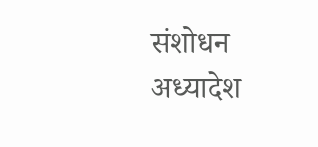संशोधन अध्यादेश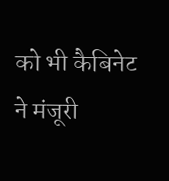को भी कैबिनेट ने मंजूरी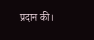प्रदान की।